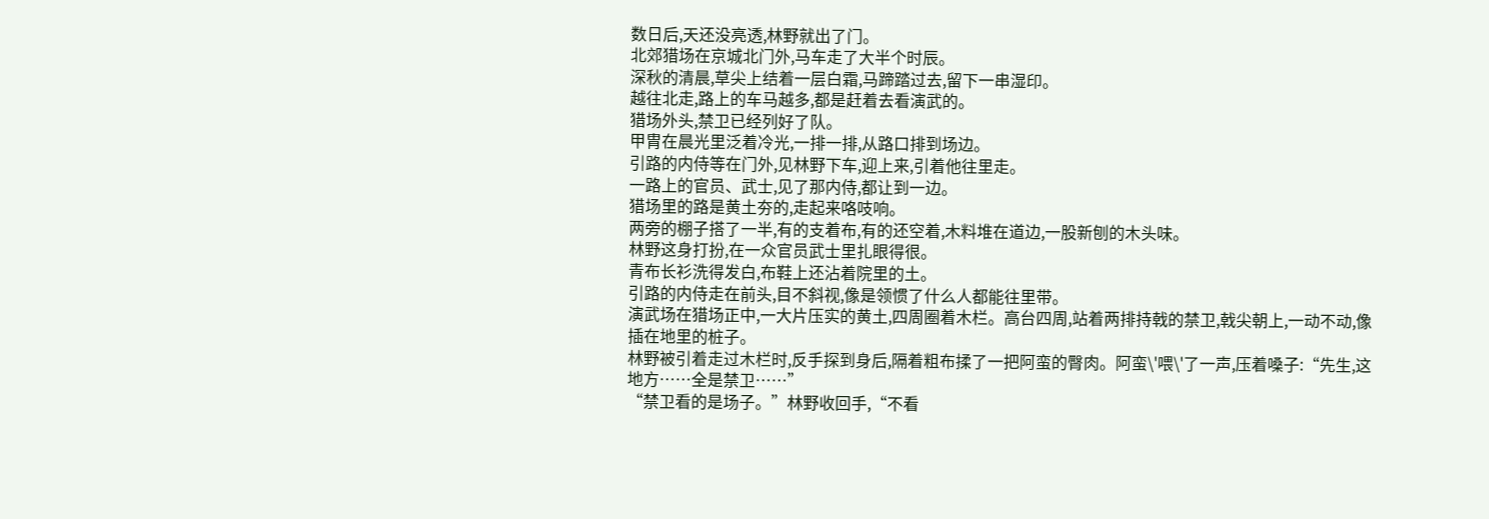数日后,天还没亮透,林野就出了门。
北郊猎场在京城北门外,马车走了大半个时辰。
深秋的清晨,草尖上结着一层白霜,马蹄踏过去,留下一串湿印。
越往北走,路上的车马越多,都是赶着去看演武的。
猎场外头,禁卫已经列好了队。
甲胄在晨光里泛着冷光,一排一排,从路口排到场边。
引路的内侍等在门外,见林野下车,迎上来,引着他往里走。
一路上的官员、武士,见了那内侍,都让到一边。
猎场里的路是黄土夯的,走起来咯吱响。
两旁的棚子搭了一半,有的支着布,有的还空着,木料堆在道边,一股新刨的木头味。
林野这身打扮,在一众官员武士里扎眼得很。
青布长衫洗得发白,布鞋上还沾着院里的土。
引路的内侍走在前头,目不斜视,像是领惯了什么人都能往里带。
演武场在猎场正中,一大片压实的黄土,四周圈着木栏。高台四周,站着两排持戟的禁卫,戟尖朝上,一动不动,像插在地里的桩子。
林野被引着走过木栏时,反手探到身后,隔着粗布揉了一把阿蛮的臀肉。阿蛮\'喂\'了一声,压着嗓子:“先生,这地方……全是禁卫……”
“禁卫看的是场子。”林野收回手,“不看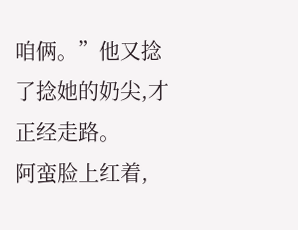咱俩。”他又捻了捻她的奶尖,才正经走路。
阿蛮脸上红着,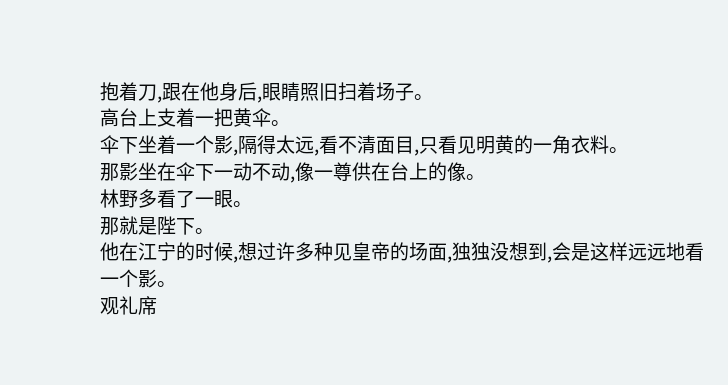抱着刀,跟在他身后,眼睛照旧扫着场子。
高台上支着一把黄伞。
伞下坐着一个影,隔得太远,看不清面目,只看见明黄的一角衣料。
那影坐在伞下一动不动,像一尊供在台上的像。
林野多看了一眼。
那就是陛下。
他在江宁的时候,想过许多种见皇帝的场面,独独没想到,会是这样远远地看一个影。
观礼席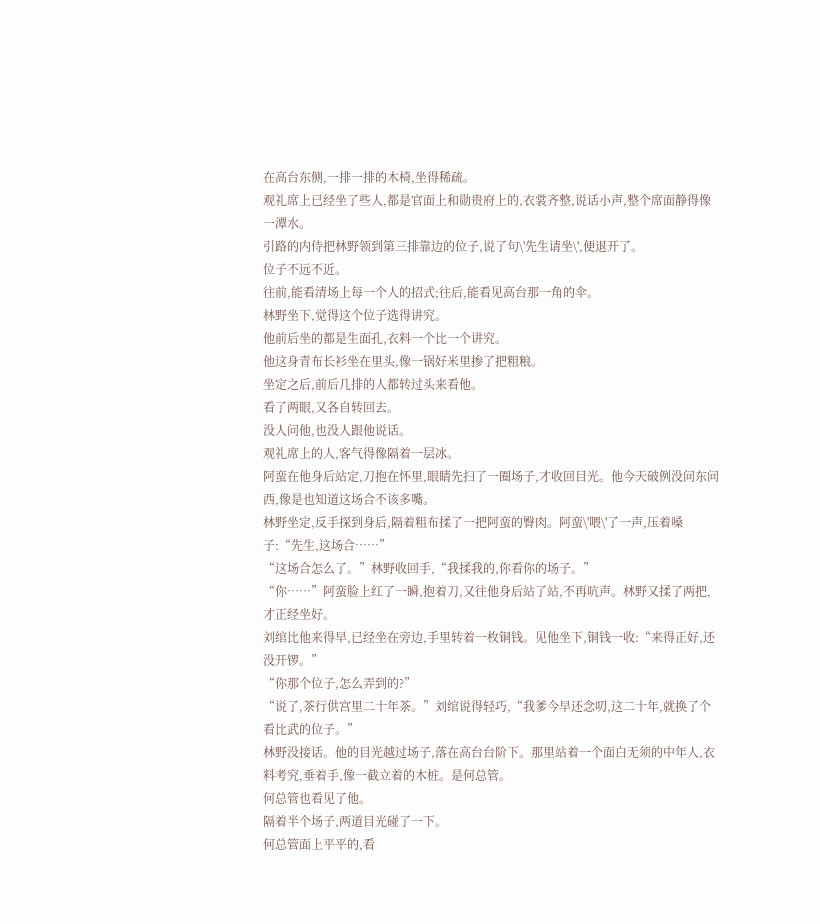在高台东侧,一排一排的木椅,坐得稀疏。
观礼席上已经坐了些人,都是官面上和勋贵府上的,衣裳齐整,说话小声,整个席面静得像一潭水。
引路的内侍把林野领到第三排靠边的位子,说了句\'先生请坐\',便退开了。
位子不远不近。
往前,能看清场上每一个人的招式;往后,能看见高台那一角的伞。
林野坐下,觉得这个位子选得讲究。
他前后坐的都是生面孔,衣料一个比一个讲究。
他这身青布长衫坐在里头,像一锅好米里掺了把粗粮。
坐定之后,前后几排的人都转过头来看他。
看了两眼,又各自转回去。
没人问他,也没人跟他说话。
观礼席上的人,客气得像隔着一层冰。
阿蛮在他身后站定,刀抱在怀里,眼睛先扫了一圈场子,才收回目光。他今天破例没问东问西,像是也知道这场合不该多嘴。
林野坐定,反手探到身后,隔着粗布揉了一把阿蛮的臀肉。阿蛮\'喂\'了一声,压着嗓子:“先生,这场合……”
“这场合怎么了。”林野收回手,“我揉我的,你看你的场子。”
“你……”阿蛮脸上红了一瞬,抱着刀,又往他身后站了站,不再吭声。林野又揉了两把,才正经坐好。
刘绾比他来得早,已经坐在旁边,手里转着一枚铜钱。见他坐下,铜钱一收:“来得正好,还没开锣。”
“你那个位子,怎么弄到的?”
“说了,茶行供宫里二十年茶。”刘绾说得轻巧,“我爹今早还念叨,这二十年,就换了个看比武的位子。”
林野没接话。他的目光越过场子,落在高台台阶下。那里站着一个面白无须的中年人,衣料考究,垂着手,像一截立着的木桩。是何总管。
何总管也看见了他。
隔着半个场子,两道目光碰了一下。
何总管面上平平的,看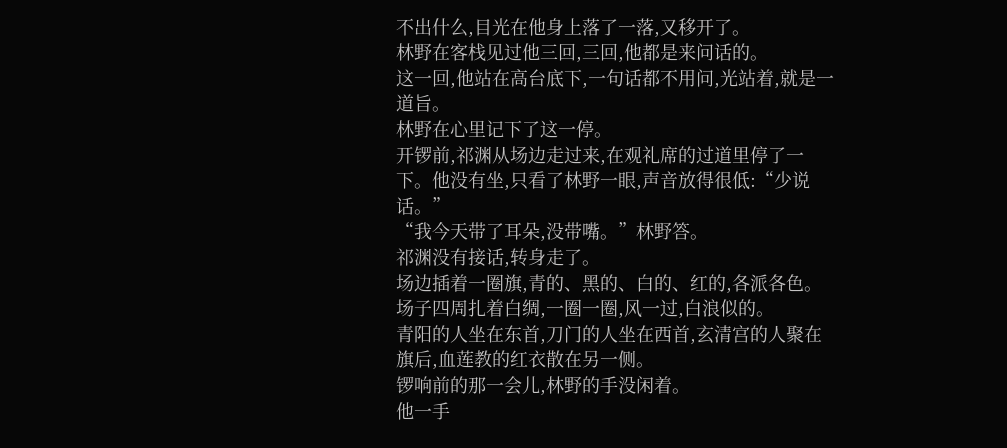不出什么,目光在他身上落了一落,又移开了。
林野在客栈见过他三回,三回,他都是来问话的。
这一回,他站在高台底下,一句话都不用问,光站着,就是一道旨。
林野在心里记下了这一停。
开锣前,祁渊从场边走过来,在观礼席的过道里停了一下。他没有坐,只看了林野一眼,声音放得很低:“少说话。”
“我今天带了耳朵,没带嘴。”林野答。
祁渊没有接话,转身走了。
场边插着一圈旗,青的、黑的、白的、红的,各派各色。
场子四周扎着白绸,一圈一圈,风一过,白浪似的。
青阳的人坐在东首,刀门的人坐在西首,玄清宫的人聚在旗后,血莲教的红衣散在另一侧。
锣响前的那一会儿,林野的手没闲着。
他一手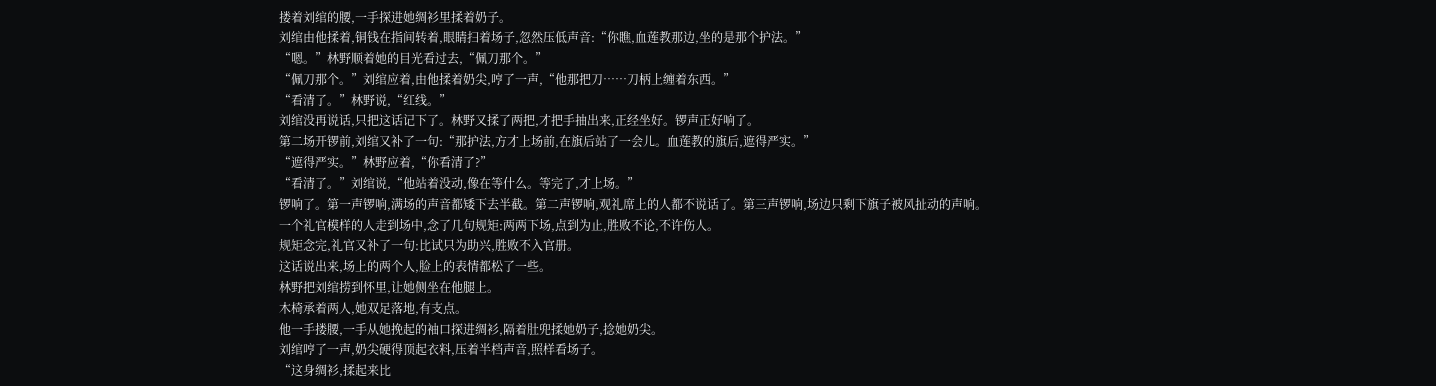搂着刘绾的腰,一手探进她绸衫里揉着奶子。
刘绾由他揉着,铜钱在指间转着,眼睛扫着场子,忽然压低声音:“你瞧,血莲教那边,坐的是那个护法。”
“嗯。”林野顺着她的目光看过去,“佩刀那个。”
“佩刀那个。”刘绾应着,由他揉着奶尖,哼了一声,“他那把刀……刀柄上缠着东西。”
“看清了。”林野说,“红线。”
刘绾没再说话,只把这话记下了。林野又揉了两把,才把手抽出来,正经坐好。锣声正好响了。
第二场开锣前,刘绾又补了一句:“那护法,方才上场前,在旗后站了一会儿。血莲教的旗后,遮得严实。”
“遮得严实。”林野应着,“你看清了?”
“看清了。”刘绾说,“他站着没动,像在等什么。等完了,才上场。”
锣响了。第一声锣响,满场的声音都矮下去半截。第二声锣响,观礼席上的人都不说话了。第三声锣响,场边只剩下旗子被风扯动的声响。
一个礼官模样的人走到场中,念了几句规矩:两两下场,点到为止,胜败不论,不许伤人。
规矩念完,礼官又补了一句:比试只为助兴,胜败不入官册。
这话说出来,场上的两个人,脸上的表情都松了一些。
林野把刘绾捞到怀里,让她侧坐在他腿上。
木椅承着两人,她双足落地,有支点。
他一手搂腰,一手从她挽起的袖口探进绸衫,隔着肚兜揉她奶子,捻她奶尖。
刘绾哼了一声,奶尖硬得顶起衣料,压着半档声音,照样看场子。
“这身绸衫,揉起来比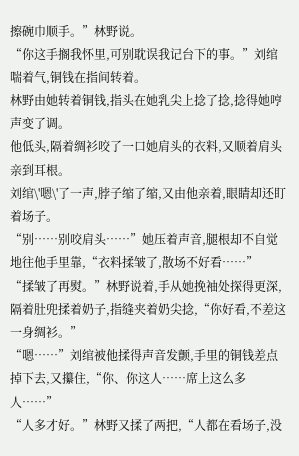擦碗巾顺手。”林野说。
“你这手搁我怀里,可别耽误我记台下的事。”刘绾喘着气,铜钱在指间转着。
林野由她转着铜钱,指头在她乳尖上捻了捻,捻得她哼声变了调。
他低头,隔着绸衫咬了一口她肩头的衣料,又顺着肩头亲到耳根。
刘绾\'嗯\'了一声,脖子缩了缩,又由他亲着,眼睛却还盯着场子。
“别……别咬肩头……”她压着声音,腿根却不自觉地往他手里靠,“衣料揉皱了,散场不好看……”
“揉皱了再熨。”林野说着,手从她挽袖处探得更深,隔着肚兜揉着奶子,指缝夹着奶尖捻,“你好看,不差这一身绸衫。”
“嗯……”刘绾被他揉得声音发颤,手里的铜钱差点掉下去,又攥住,“你、你这人……席上这么多人……”
“人多才好。”林野又揉了两把,“人都在看场子,没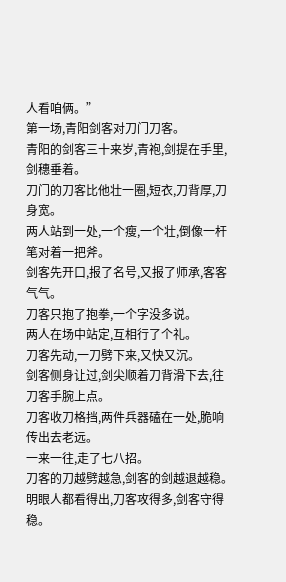人看咱俩。”
第一场,青阳剑客对刀门刀客。
青阳的剑客三十来岁,青袍,剑提在手里,剑穗垂着。
刀门的刀客比他壮一圈,短衣,刀背厚,刀身宽。
两人站到一处,一个瘦,一个壮,倒像一杆笔对着一把斧。
剑客先开口,报了名号,又报了师承,客客气气。
刀客只抱了抱拳,一个字没多说。
两人在场中站定,互相行了个礼。
刀客先动,一刀劈下来,又快又沉。
剑客侧身让过,剑尖顺着刀背滑下去,往刀客手腕上点。
刀客收刀格挡,两件兵器磕在一处,脆响传出去老远。
一来一往,走了七八招。
刀客的刀越劈越急,剑客的剑越退越稳。
明眼人都看得出,刀客攻得多,剑客守得稳。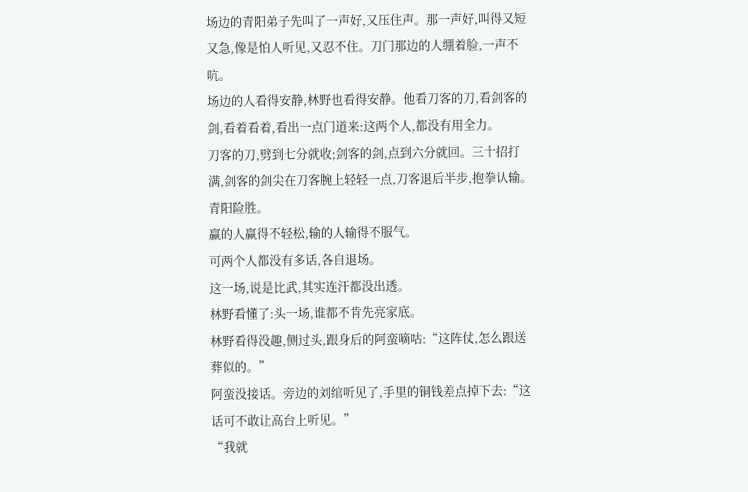场边的青阳弟子先叫了一声好,又压住声。那一声好,叫得又短又急,像是怕人听见,又忍不住。刀门那边的人绷着脸,一声不吭。
场边的人看得安静,林野也看得安静。他看刀客的刀,看剑客的剑,看着看着,看出一点门道来:这两个人,都没有用全力。
刀客的刀,劈到七分就收;剑客的剑,点到六分就回。三十招打满,剑客的剑尖在刀客腕上轻轻一点,刀客退后半步,抱拳认输。
青阳险胜。
赢的人赢得不轻松,输的人输得不服气。
可两个人都没有多话,各自退场。
这一场,说是比武,其实连汗都没出透。
林野看懂了:头一场,谁都不肯先亮家底。
林野看得没趣,侧过头,跟身后的阿蛮嘀咕:“这阵仗,怎么跟送葬似的。”
阿蛮没接话。旁边的刘绾听见了,手里的铜钱差点掉下去:“这话可不敢让高台上听见。”
“我就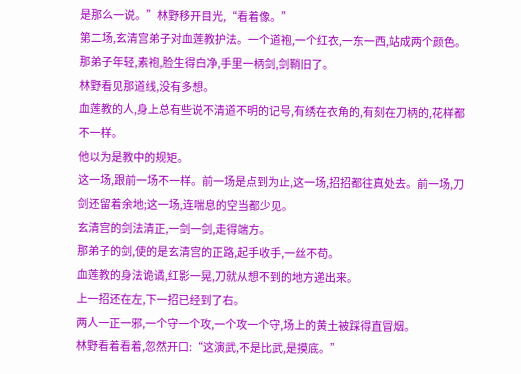是那么一说。”林野移开目光,“看着像。”
第二场,玄清宫弟子对血莲教护法。一个道袍,一个红衣,一东一西,站成两个颜色。
那弟子年轻,素袍,脸生得白净,手里一柄剑,剑鞘旧了。
林野看见那道线,没有多想。
血莲教的人,身上总有些说不清道不明的记号,有绣在衣角的,有刻在刀柄的,花样都不一样。
他以为是教中的规矩。
这一场,跟前一场不一样。前一场是点到为止,这一场,招招都往真处去。前一场,刀剑还留着余地;这一场,连喘息的空当都少见。
玄清宫的剑法清正,一剑一剑,走得端方。
那弟子的剑,使的是玄清宫的正路,起手收手,一丝不苟。
血莲教的身法诡谲,红影一晃,刀就从想不到的地方递出来。
上一招还在左,下一招已经到了右。
两人一正一邪,一个守一个攻,一个攻一个守,场上的黄土被踩得直冒烟。
林野看着看着,忽然开口:“这演武,不是比武,是摸底。”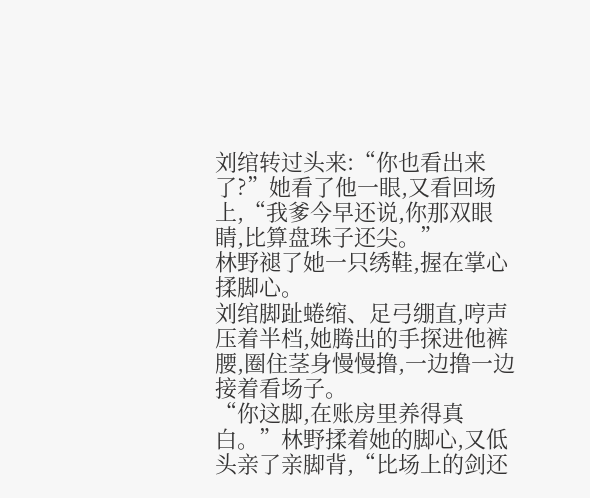刘绾转过头来:“你也看出来了?”她看了他一眼,又看回场上,“我爹今早还说,你那双眼睛,比算盘珠子还尖。”
林野褪了她一只绣鞋,握在掌心揉脚心。
刘绾脚趾蜷缩、足弓绷直,哼声压着半档,她腾出的手探进他裤腰,圈住茎身慢慢撸,一边撸一边接着看场子。
“你这脚,在账房里养得真白。”林野揉着她的脚心,又低头亲了亲脚背,“比场上的剑还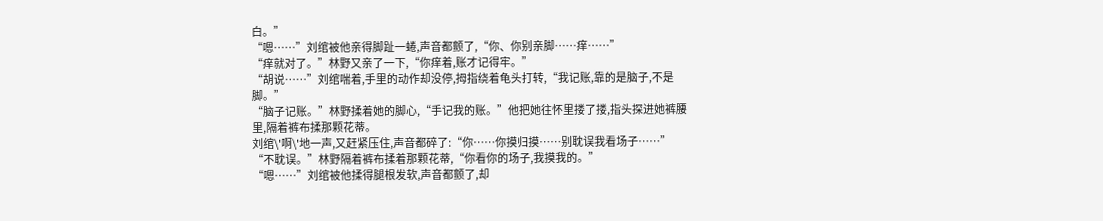白。”
“嗯……”刘绾被他亲得脚趾一蜷,声音都颤了,“你、你别亲脚……痒……”
“痒就对了。”林野又亲了一下,“你痒着,账才记得牢。”
“胡说……”刘绾喘着,手里的动作却没停,拇指绕着龟头打转,“我记账,靠的是脑子,不是脚。”
“脑子记账。”林野揉着她的脚心,“手记我的账。”他把她往怀里搂了搂,指头探进她裤腰里,隔着裤布揉那颗花蒂。
刘绾\'啊\'地一声,又赶紧压住,声音都碎了:“你……你摸归摸……别耽误我看场子……”
“不耽误。”林野隔着裤布揉着那颗花蒂,“你看你的场子,我摸我的。”
“嗯……”刘绾被他揉得腿根发软,声音都颤了,却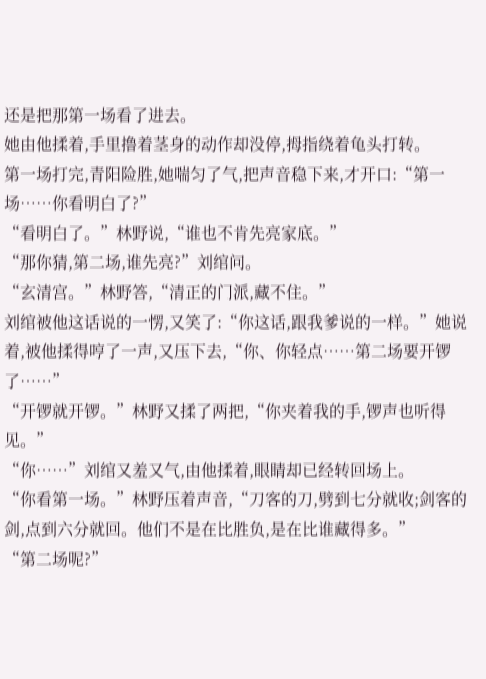还是把那第一场看了进去。
她由他揉着,手里撸着茎身的动作却没停,拇指绕着龟头打转。
第一场打完,青阳险胜,她喘匀了气,把声音稳下来,才开口:“第一场……你看明白了?”
“看明白了。”林野说,“谁也不肯先亮家底。”
“那你猜,第二场,谁先亮?”刘绾问。
“玄清宫。”林野答,“清正的门派,藏不住。”
刘绾被他这话说的一愣,又笑了:“你这话,跟我爹说的一样。”她说着,被他揉得哼了一声,又压下去,“你、你轻点……第二场要开锣了……”
“开锣就开锣。”林野又揉了两把,“你夹着我的手,锣声也听得见。”
“你……”刘绾又羞又气,由他揉着,眼睛却已经转回场上。
“你看第一场。”林野压着声音,“刀客的刀,劈到七分就收;剑客的剑,点到六分就回。他们不是在比胜负,是在比谁藏得多。”
“第二场呢?”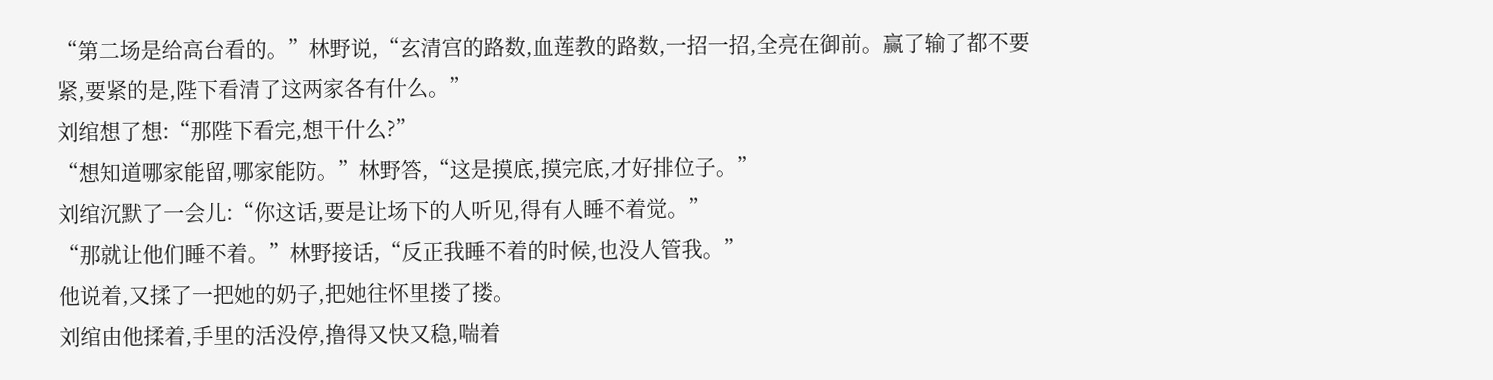“第二场是给高台看的。”林野说,“玄清宫的路数,血莲教的路数,一招一招,全亮在御前。赢了输了都不要紧,要紧的是,陛下看清了这两家各有什么。”
刘绾想了想:“那陛下看完,想干什么?”
“想知道哪家能留,哪家能防。”林野答,“这是摸底,摸完底,才好排位子。”
刘绾沉默了一会儿:“你这话,要是让场下的人听见,得有人睡不着觉。”
“那就让他们睡不着。”林野接话,“反正我睡不着的时候,也没人管我。”
他说着,又揉了一把她的奶子,把她往怀里搂了搂。
刘绾由他揉着,手里的活没停,撸得又快又稳,喘着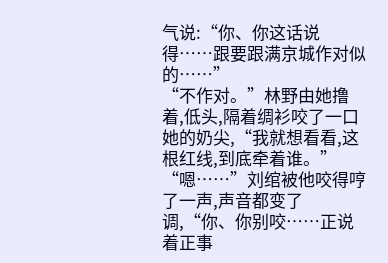气说:“你、你这话说得……跟要跟满京城作对似的……”
“不作对。”林野由她撸着,低头,隔着绸衫咬了一口她的奶尖,“我就想看看,这根红线,到底牵着谁。”
“嗯……”刘绾被他咬得哼了一声,声音都变了调,“你、你别咬……正说着正事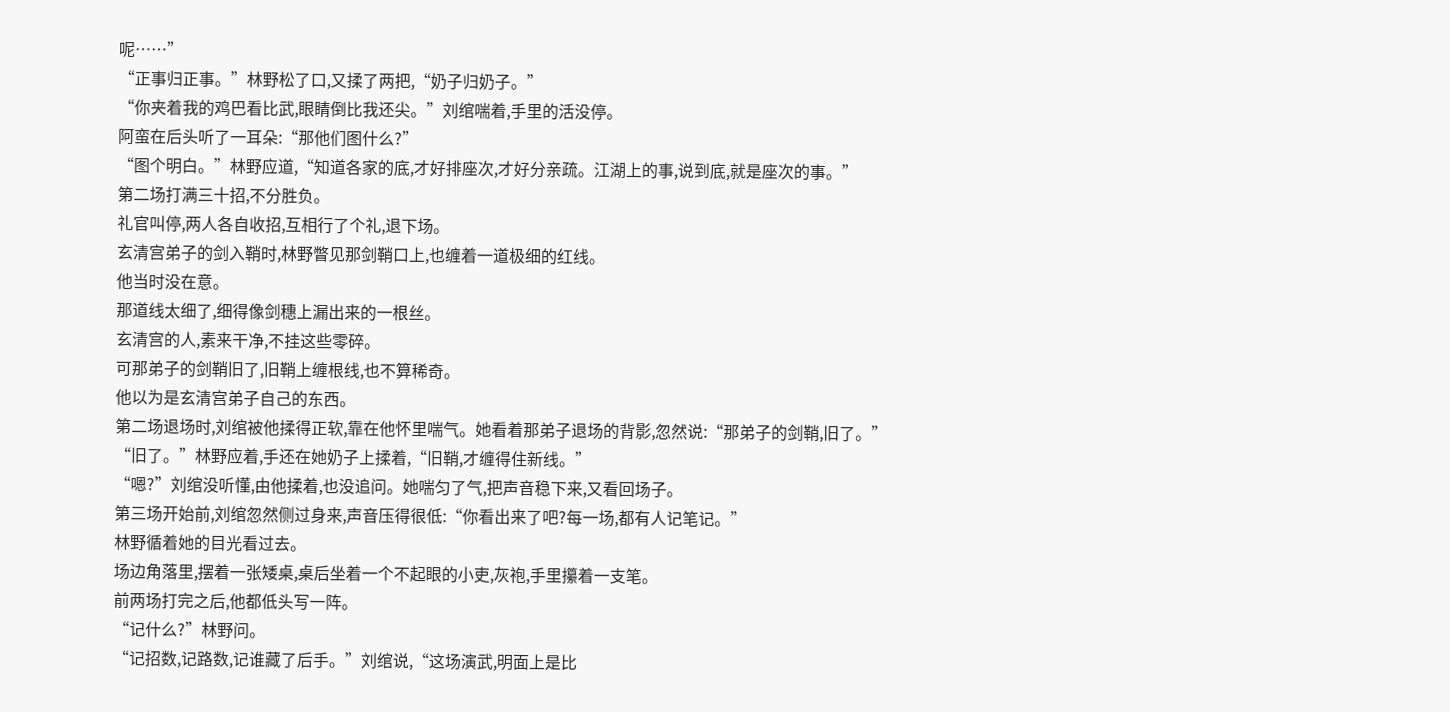呢……”
“正事归正事。”林野松了口,又揉了两把,“奶子归奶子。”
“你夹着我的鸡巴看比武,眼睛倒比我还尖。”刘绾喘着,手里的活没停。
阿蛮在后头听了一耳朵:“那他们图什么?”
“图个明白。”林野应道,“知道各家的底,才好排座次,才好分亲疏。江湖上的事,说到底,就是座次的事。”
第二场打满三十招,不分胜负。
礼官叫停,两人各自收招,互相行了个礼,退下场。
玄清宫弟子的剑入鞘时,林野瞥见那剑鞘口上,也缠着一道极细的红线。
他当时没在意。
那道线太细了,细得像剑穗上漏出来的一根丝。
玄清宫的人,素来干净,不挂这些零碎。
可那弟子的剑鞘旧了,旧鞘上缠根线,也不算稀奇。
他以为是玄清宫弟子自己的东西。
第二场退场时,刘绾被他揉得正软,靠在他怀里喘气。她看着那弟子退场的背影,忽然说:“那弟子的剑鞘,旧了。”
“旧了。”林野应着,手还在她奶子上揉着,“旧鞘,才缠得住新线。”
“嗯?”刘绾没听懂,由他揉着,也没追问。她喘匀了气,把声音稳下来,又看回场子。
第三场开始前,刘绾忽然侧过身来,声音压得很低:“你看出来了吧?每一场,都有人记笔记。”
林野循着她的目光看过去。
场边角落里,摆着一张矮桌,桌后坐着一个不起眼的小吏,灰袍,手里攥着一支笔。
前两场打完之后,他都低头写一阵。
“记什么?”林野问。
“记招数,记路数,记谁藏了后手。”刘绾说,“这场演武,明面上是比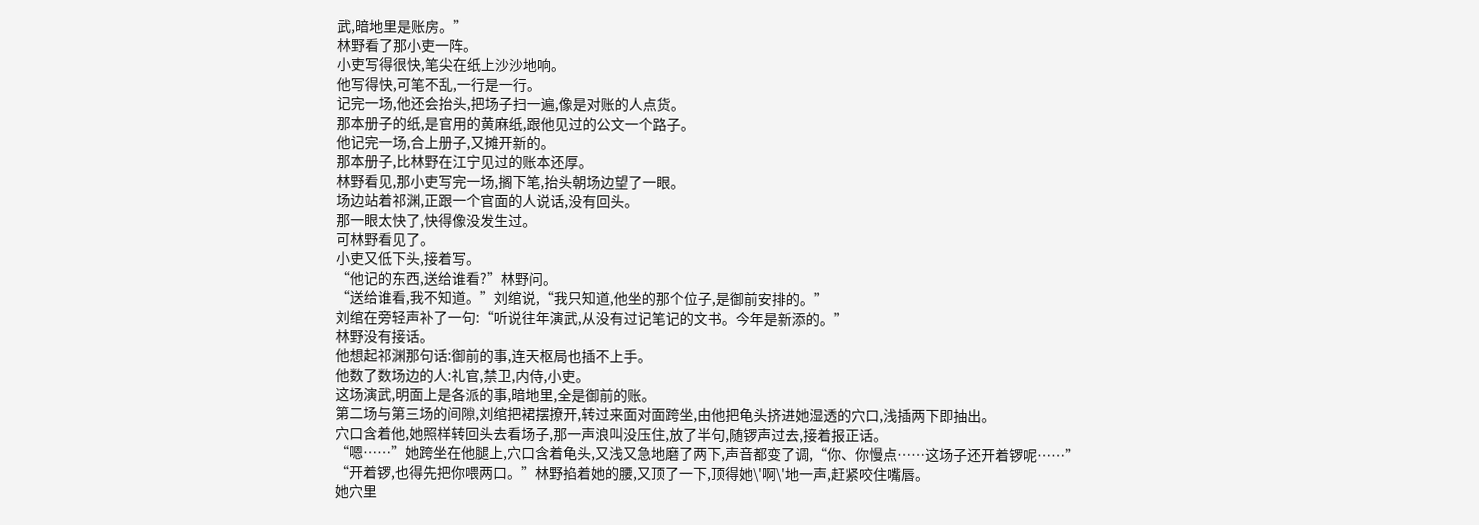武,暗地里是账房。”
林野看了那小吏一阵。
小吏写得很快,笔尖在纸上沙沙地响。
他写得快,可笔不乱,一行是一行。
记完一场,他还会抬头,把场子扫一遍,像是对账的人点货。
那本册子的纸,是官用的黄麻纸,跟他见过的公文一个路子。
他记完一场,合上册子,又摊开新的。
那本册子,比林野在江宁见过的账本还厚。
林野看见,那小吏写完一场,搁下笔,抬头朝场边望了一眼。
场边站着祁渊,正跟一个官面的人说话,没有回头。
那一眼太快了,快得像没发生过。
可林野看见了。
小吏又低下头,接着写。
“他记的东西,送给谁看?”林野问。
“送给谁看,我不知道。”刘绾说,“我只知道,他坐的那个位子,是御前安排的。”
刘绾在旁轻声补了一句:“听说往年演武,从没有过记笔记的文书。今年是新添的。”
林野没有接话。
他想起祁渊那句话:御前的事,连天枢局也插不上手。
他数了数场边的人:礼官,禁卫,内侍,小吏。
这场演武,明面上是各派的事,暗地里,全是御前的账。
第二场与第三场的间隙,刘绾把裙摆撩开,转过来面对面跨坐,由他把龟头挤进她湿透的穴口,浅插两下即抽出。
穴口含着他,她照样转回头去看场子,那一声浪叫没压住,放了半句,随锣声过去,接着报正话。
“嗯……”她跨坐在他腿上,穴口含着龟头,又浅又急地磨了两下,声音都变了调,“你、你慢点……这场子还开着锣呢……”
“开着锣,也得先把你喂两口。”林野掐着她的腰,又顶了一下,顶得她\'啊\'地一声,赶紧咬住嘴唇。
她穴里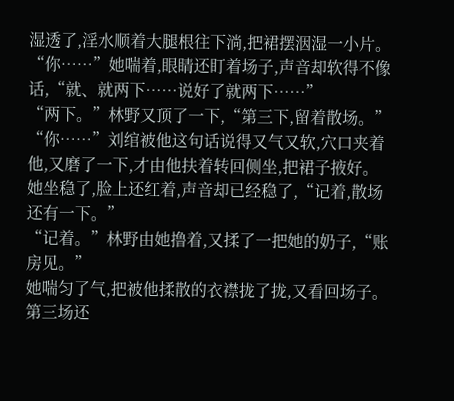湿透了,淫水顺着大腿根往下淌,把裙摆洇湿一小片。
“你……”她喘着,眼睛还盯着场子,声音却软得不像话,“就、就两下……说好了就两下……”
“两下。”林野又顶了一下,“第三下,留着散场。”
“你……”刘绾被他这句话说得又气又软,穴口夹着他,又磨了一下,才由他扶着转回侧坐,把裙子掖好。
她坐稳了,脸上还红着,声音却已经稳了,“记着,散场还有一下。”
“记着。”林野由她撸着,又揉了一把她的奶子,“账房见。”
她喘匀了气,把被他揉散的衣襟拢了拢,又看回场子。第三场还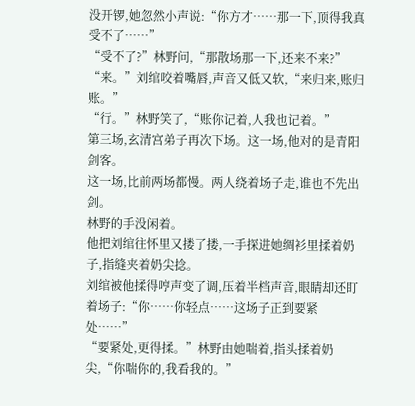没开锣,她忽然小声说:“你方才……那一下,顶得我真受不了……”
“受不了?”林野问,“那散场那一下,还来不来?”
“来。”刘绾咬着嘴唇,声音又低又软,“来归来,账归账。”
“行。”林野笑了,“账你记着,人我也记着。”
第三场,玄清宫弟子再次下场。这一场,他对的是青阳剑客。
这一场,比前两场都慢。两人绕着场子走,谁也不先出剑。
林野的手没闲着。
他把刘绾往怀里又搂了搂,一手探进她绸衫里揉着奶子,指缝夹着奶尖捻。
刘绾被他揉得哼声变了调,压着半档声音,眼睛却还盯着场子:“你……你轻点……这场子正到要紧处……”
“要紧处,更得揉。”林野由她喘着,指头揉着奶尖,“你喘你的,我看我的。”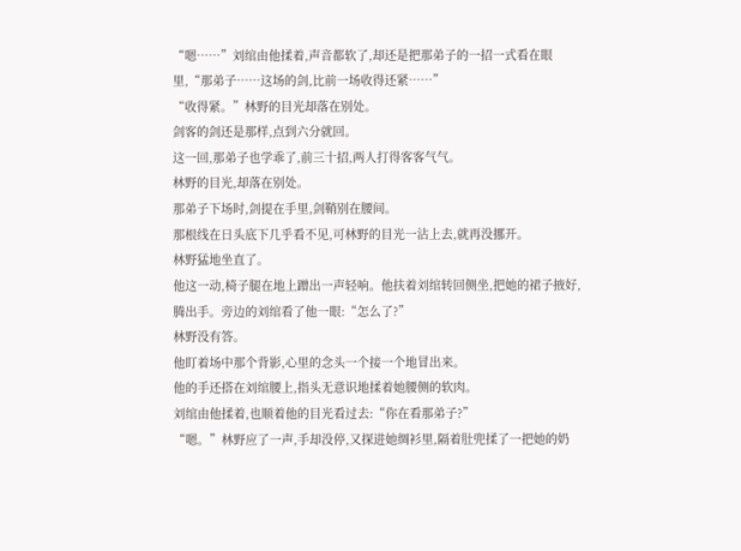“嗯……”刘绾由他揉着,声音都软了,却还是把那弟子的一招一式看在眼里,“那弟子……这场的剑,比前一场收得还紧……”
“收得紧。”林野的目光却落在别处。
剑客的剑还是那样,点到六分就回。
这一回,那弟子也学乖了,前三十招,两人打得客客气气。
林野的目光,却落在别处。
那弟子下场时,剑提在手里,剑鞘别在腰间。
那根线在日头底下几乎看不见,可林野的目光一沾上去,就再没挪开。
林野猛地坐直了。
他这一动,椅子腿在地上蹭出一声轻响。他扶着刘绾转回侧坐,把她的裙子掖好,腾出手。旁边的刘绾看了他一眼:“怎么了?”
林野没有答。
他盯着场中那个背影,心里的念头一个接一个地冒出来。
他的手还搭在刘绾腰上,指头无意识地揉着她腰侧的软肉。
刘绾由他揉着,也顺着他的目光看过去:“你在看那弟子?”
“嗯。”林野应了一声,手却没停,又探进她绸衫里,隔着肚兜揉了一把她的奶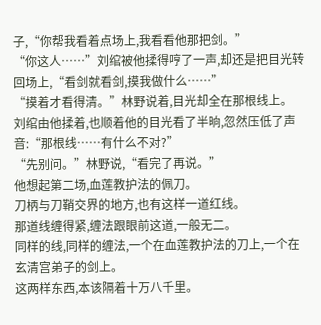子,“你帮我看着点场上,我看看他那把剑。”
“你这人……”刘绾被他揉得哼了一声,却还是把目光转回场上,“看剑就看剑,摸我做什么……”
“摸着才看得清。”林野说着,目光却全在那根线上。
刘绾由他揉着,也顺着他的目光看了半晌,忽然压低了声音:“那根线……有什么不对?”
“先别问。”林野说,“看完了再说。”
他想起第二场,血莲教护法的佩刀。
刀柄与刀鞘交界的地方,也有这样一道红线。
那道线缠得紧,缠法跟眼前这道,一般无二。
同样的线,同样的缠法,一个在血莲教护法的刀上,一个在玄清宫弟子的剑上。
这两样东西,本该隔着十万八千里。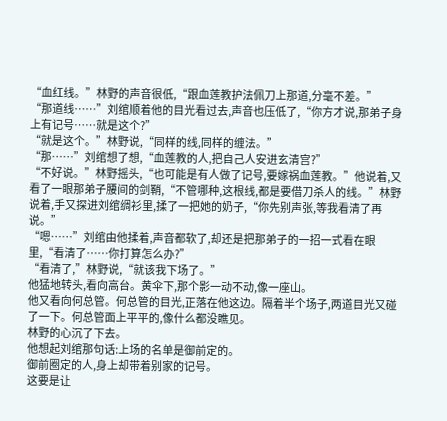“血红线。”林野的声音很低,“跟血莲教护法佩刀上那道,分毫不差。”
“那道线……”刘绾顺着他的目光看过去,声音也压低了,“你方才说,那弟子身上有记号……就是这个?”
“就是这个。”林野说,“同样的线,同样的缠法。”
“那……”刘绾想了想,“血莲教的人,把自己人安进玄清宫?”
“不好说。”林野摇头,“也可能是有人做了记号,要嫁祸血莲教。”他说着,又看了一眼那弟子腰间的剑鞘,“不管哪种,这根线,都是要借刀杀人的线。”林野说着,手又探进刘绾绸衫里,揉了一把她的奶子,“你先别声张,等我看清了再说。”
“嗯……”刘绾由他揉着,声音都软了,却还是把那弟子的一招一式看在眼里,“看清了……你打算怎么办?”
“看清了,”林野说,“就该我下场了。”
他猛地转头,看向高台。黄伞下,那个影一动不动,像一座山。
他又看向何总管。何总管的目光,正落在他这边。隔着半个场子,两道目光又碰了一下。何总管面上平平的,像什么都没瞧见。
林野的心沉了下去。
他想起刘绾那句话:上场的名单是御前定的。
御前圈定的人,身上却带着别家的记号。
这要是让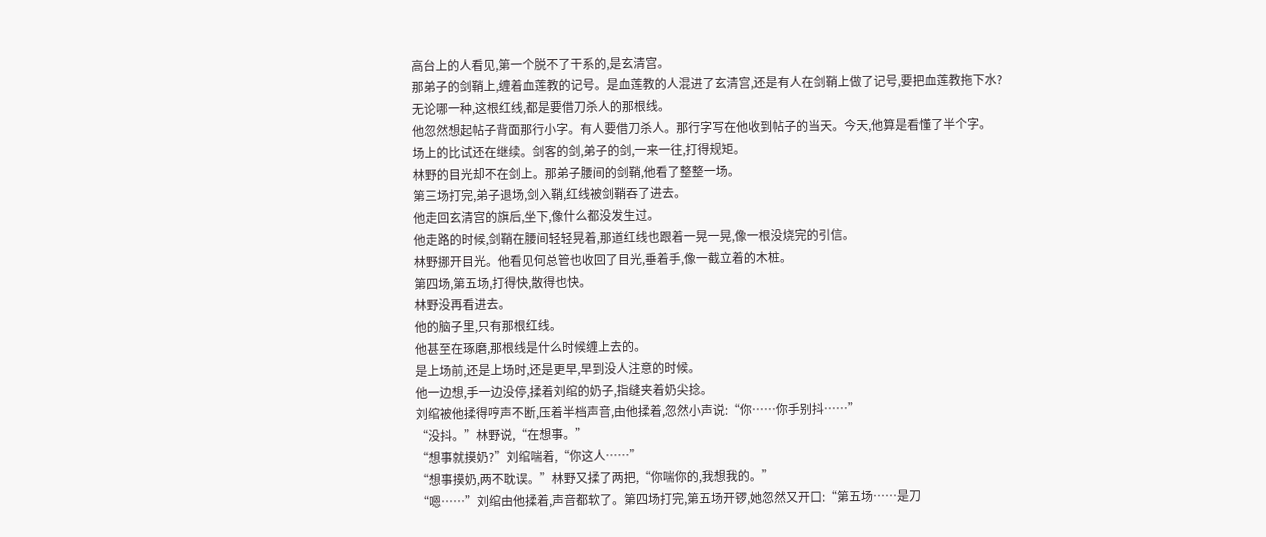高台上的人看见,第一个脱不了干系的,是玄清宫。
那弟子的剑鞘上,缠着血莲教的记号。是血莲教的人混进了玄清宫,还是有人在剑鞘上做了记号,要把血莲教拖下水?
无论哪一种,这根红线,都是要借刀杀人的那根线。
他忽然想起帖子背面那行小字。有人要借刀杀人。那行字写在他收到帖子的当天。今天,他算是看懂了半个字。
场上的比试还在继续。剑客的剑,弟子的剑,一来一往,打得规矩。
林野的目光却不在剑上。那弟子腰间的剑鞘,他看了整整一场。
第三场打完,弟子退场,剑入鞘,红线被剑鞘吞了进去。
他走回玄清宫的旗后,坐下,像什么都没发生过。
他走路的时候,剑鞘在腰间轻轻晃着,那道红线也跟着一晃一晃,像一根没烧完的引信。
林野挪开目光。他看见何总管也收回了目光,垂着手,像一截立着的木桩。
第四场,第五场,打得快,散得也快。
林野没再看进去。
他的脑子里,只有那根红线。
他甚至在琢磨,那根线是什么时候缠上去的。
是上场前,还是上场时,还是更早,早到没人注意的时候。
他一边想,手一边没停,揉着刘绾的奶子,指缝夹着奶尖捻。
刘绾被他揉得哼声不断,压着半档声音,由他揉着,忽然小声说:“你……你手别抖……”
“没抖。”林野说,“在想事。”
“想事就摸奶?”刘绾喘着,“你这人……”
“想事摸奶,两不耽误。”林野又揉了两把,“你喘你的,我想我的。”
“嗯……”刘绾由他揉着,声音都软了。第四场打完,第五场开锣,她忽然又开口:“第五场……是刀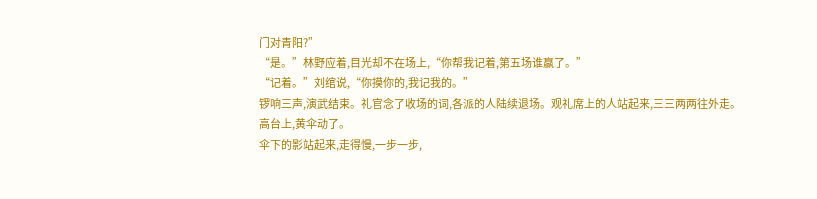门对青阳?”
“是。”林野应着,目光却不在场上,“你帮我记着,第五场谁赢了。”
“记着。”刘绾说,“你摸你的,我记我的。”
锣响三声,演武结束。礼官念了收场的词,各派的人陆续退场。观礼席上的人站起来,三三两两往外走。
高台上,黄伞动了。
伞下的影站起来,走得慢,一步一步,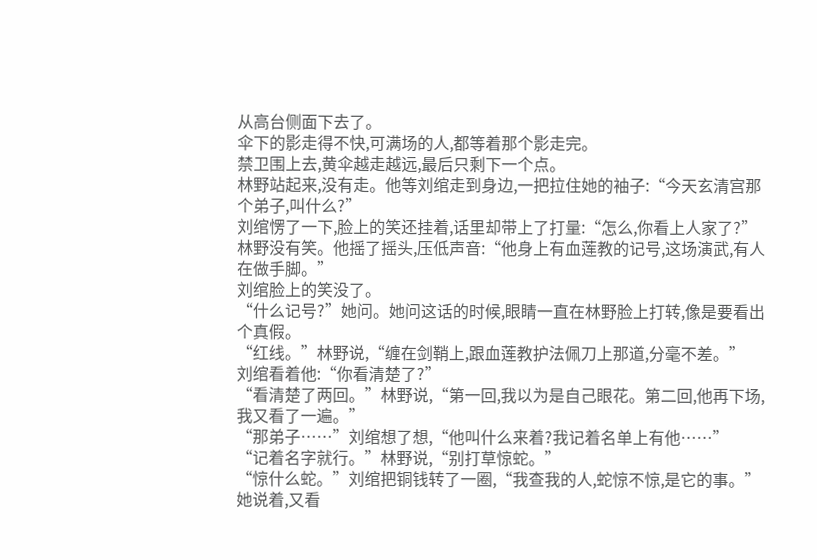从高台侧面下去了。
伞下的影走得不快,可满场的人,都等着那个影走完。
禁卫围上去,黄伞越走越远,最后只剩下一个点。
林野站起来,没有走。他等刘绾走到身边,一把拉住她的袖子:“今天玄清宫那个弟子,叫什么?”
刘绾愣了一下,脸上的笑还挂着,话里却带上了打量:“怎么,你看上人家了?”
林野没有笑。他摇了摇头,压低声音:“他身上有血莲教的记号,这场演武,有人在做手脚。”
刘绾脸上的笑没了。
“什么记号?”她问。她问这话的时候,眼睛一直在林野脸上打转,像是要看出个真假。
“红线。”林野说,“缠在剑鞘上,跟血莲教护法佩刀上那道,分毫不差。”
刘绾看着他:“你看清楚了?”
“看清楚了两回。”林野说,“第一回,我以为是自己眼花。第二回,他再下场,我又看了一遍。”
“那弟子……”刘绾想了想,“他叫什么来着?我记着名单上有他……”
“记着名字就行。”林野说,“别打草惊蛇。”
“惊什么蛇。”刘绾把铜钱转了一圈,“我查我的人,蛇惊不惊,是它的事。”她说着,又看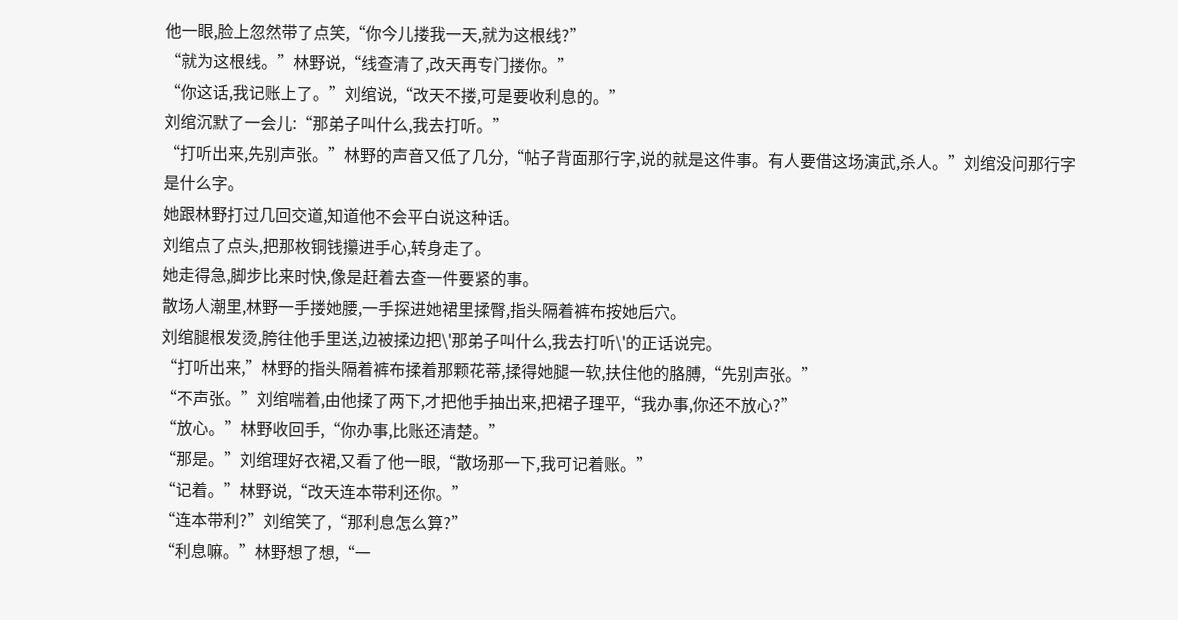他一眼,脸上忽然带了点笑,“你今儿搂我一天,就为这根线?”
“就为这根线。”林野说,“线查清了,改天再专门搂你。”
“你这话,我记账上了。”刘绾说,“改天不搂,可是要收利息的。”
刘绾沉默了一会儿:“那弟子叫什么,我去打听。”
“打听出来,先别声张。”林野的声音又低了几分,“帖子背面那行字,说的就是这件事。有人要借这场演武,杀人。”刘绾没问那行字是什么字。
她跟林野打过几回交道,知道他不会平白说这种话。
刘绾点了点头,把那枚铜钱攥进手心,转身走了。
她走得急,脚步比来时快,像是赶着去查一件要紧的事。
散场人潮里,林野一手搂她腰,一手探进她裙里揉臀,指头隔着裤布按她后穴。
刘绾腿根发烫,胯往他手里送,边被揉边把\'那弟子叫什么,我去打听\'的正话说完。
“打听出来,”林野的指头隔着裤布揉着那颗花蒂,揉得她腿一软,扶住他的胳膊,“先别声张。”
“不声张。”刘绾喘着,由他揉了两下,才把他手抽出来,把裙子理平,“我办事,你还不放心?”
“放心。”林野收回手,“你办事,比账还清楚。”
“那是。”刘绾理好衣裙,又看了他一眼,“散场那一下,我可记着账。”
“记着。”林野说,“改天连本带利还你。”
“连本带利?”刘绾笑了,“那利息怎么算?”
“利息嘛。”林野想了想,“一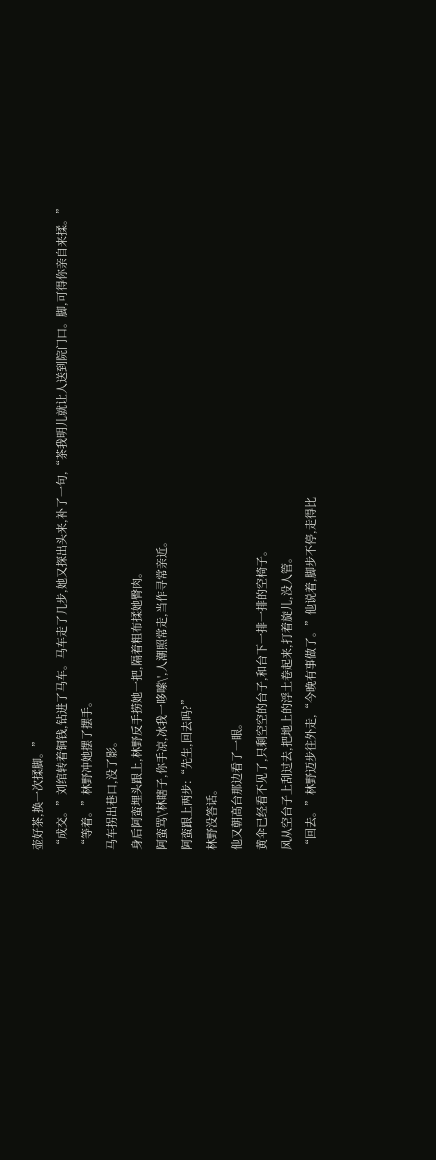壶好茶,换一次揉脚。”
“成交。”刘绾转着铜钱,钻进了马车。马车走了几步,她又探出头来,补了一句,“茶我明儿就让人送到院门口。脚,可得你亲自来揉。”
“等着。”林野冲她摆了摆手。
马车拐出巷口,没了影。
身后阿蛮埋头跟上,林野反手捞她一把,隔着粗布揉她臀肉。
阿蛮骂\'林瞎子,你手凉,冰我一哆嗦\',人潮照常走,当作寻常亲近。
阿蛮跟上两步:“先生,回去吗?”
林野没答话。
他又朝高台那边看了一眼。
黄伞已经看不见了,只剩空空的台子,和台下一排一排的空椅子。
风从空台子上刮过去,把地上的浮土卷起来,打着旋儿,没人管。
“回去。”林野迈步往外走,“今晚有事做了。”他说着,脚步不停,走得比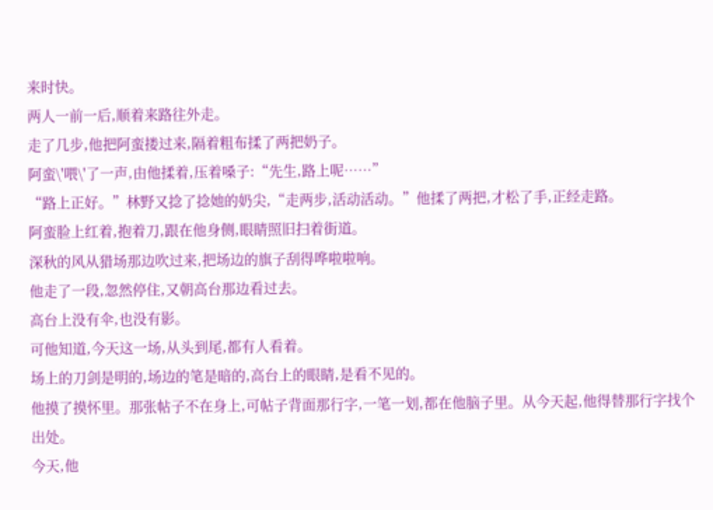来时快。
两人一前一后,顺着来路往外走。
走了几步,他把阿蛮搂过来,隔着粗布揉了两把奶子。
阿蛮\'喂\'了一声,由他揉着,压着嗓子:“先生,路上呢……”
“路上正好。”林野又捻了捻她的奶尖,“走两步,活动活动。”他揉了两把,才松了手,正经走路。
阿蛮脸上红着,抱着刀,跟在他身侧,眼睛照旧扫着街道。
深秋的风从猎场那边吹过来,把场边的旗子刮得哗啦啦响。
他走了一段,忽然停住,又朝高台那边看过去。
高台上没有伞,也没有影。
可他知道,今天这一场,从头到尾,都有人看着。
场上的刀剑是明的,场边的笔是暗的,高台上的眼睛,是看不见的。
他摸了摸怀里。那张帖子不在身上,可帖子背面那行字,一笔一划,都在他脑子里。从今天起,他得替那行字找个出处。
今天,他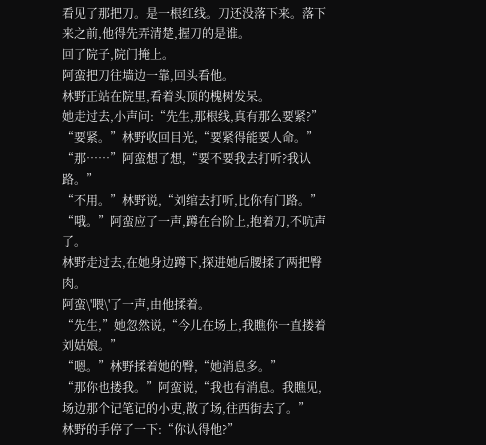看见了那把刀。是一根红线。刀还没落下来。落下来之前,他得先弄清楚,握刀的是谁。
回了院子,院门掩上。
阿蛮把刀往墙边一靠,回头看他。
林野正站在院里,看着头顶的槐树发呆。
她走过去,小声问:“先生,那根线,真有那么要紧?”
“要紧。”林野收回目光,“要紧得能要人命。”
“那……”阿蛮想了想,“要不要我去打听?我认路。”
“不用。”林野说,“刘绾去打听,比你有门路。”
“哦。”阿蛮应了一声,蹲在台阶上,抱着刀,不吭声了。
林野走过去,在她身边蹲下,探进她后腰揉了两把臀肉。
阿蛮\'喂\'了一声,由他揉着。
“先生,”她忽然说,“今儿在场上,我瞧你一直搂着刘姑娘。”
“嗯。”林野揉着她的臀,“她消息多。”
“那你也搂我。”阿蛮说,“我也有消息。我瞧见,场边那个记笔记的小吏,散了场,往西街去了。”
林野的手停了一下:“你认得他?”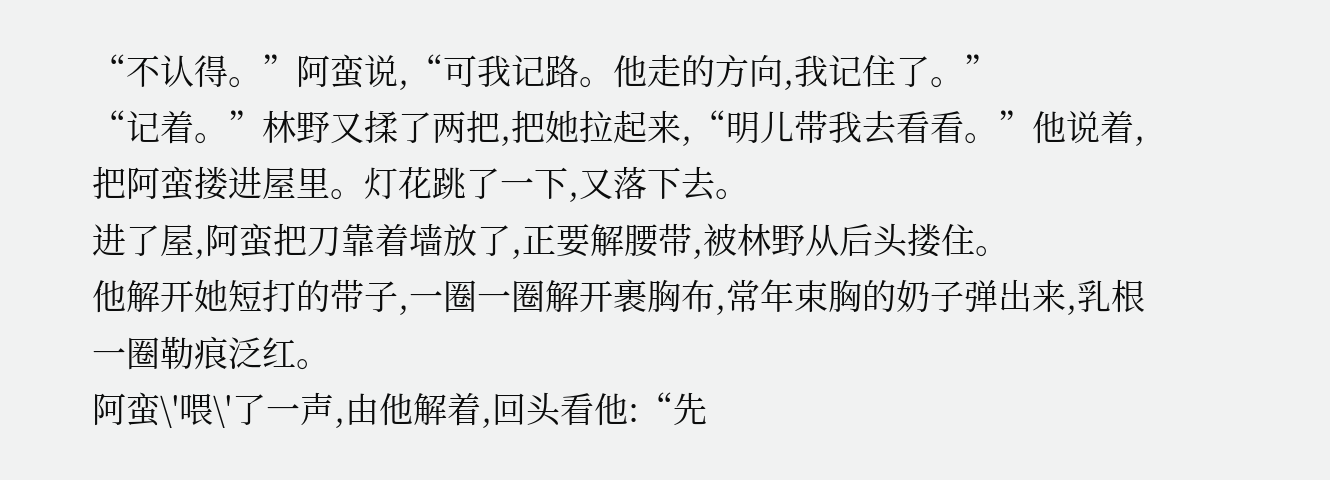“不认得。”阿蛮说,“可我记路。他走的方向,我记住了。”
“记着。”林野又揉了两把,把她拉起来,“明儿带我去看看。”他说着,把阿蛮搂进屋里。灯花跳了一下,又落下去。
进了屋,阿蛮把刀靠着墙放了,正要解腰带,被林野从后头搂住。
他解开她短打的带子,一圈一圈解开裹胸布,常年束胸的奶子弹出来,乳根一圈勒痕泛红。
阿蛮\'喂\'了一声,由他解着,回头看他:“先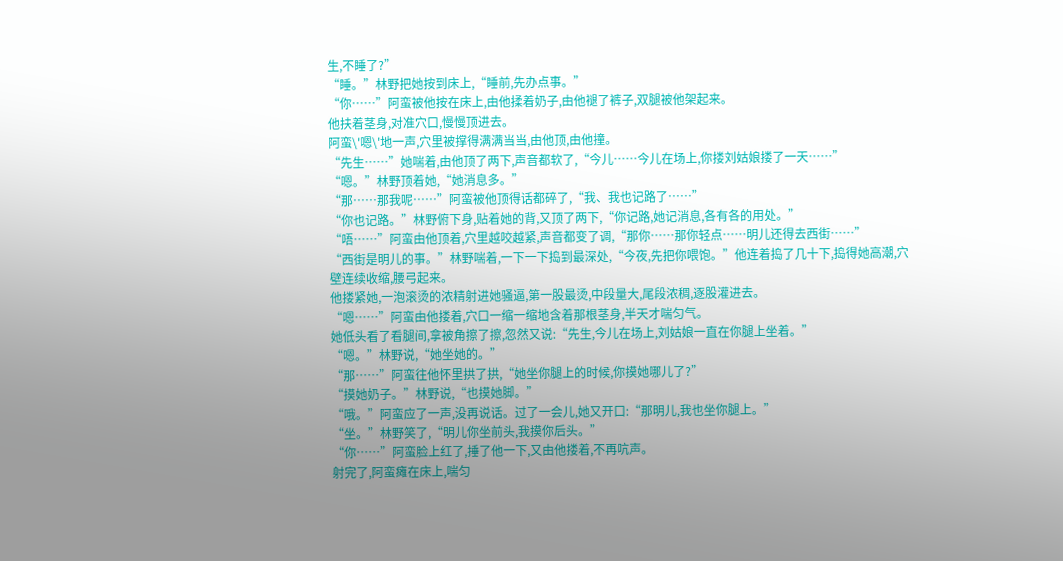生,不睡了?”
“睡。”林野把她按到床上,“睡前,先办点事。”
“你……”阿蛮被他按在床上,由他揉着奶子,由他褪了裤子,双腿被他架起来。
他扶着茎身,对准穴口,慢慢顶进去。
阿蛮\'嗯\'地一声,穴里被撑得满满当当,由他顶,由他撞。
“先生……”她喘着,由他顶了两下,声音都软了,“今儿……今儿在场上,你搂刘姑娘搂了一天……”
“嗯。”林野顶着她,“她消息多。”
“那……那我呢……”阿蛮被他顶得话都碎了,“我、我也记路了……”
“你也记路。”林野俯下身,贴着她的背,又顶了两下,“你记路,她记消息,各有各的用处。”
“唔……”阿蛮由他顶着,穴里越咬越紧,声音都变了调,“那你……那你轻点……明儿还得去西街……”
“西街是明儿的事。”林野喘着,一下一下捣到最深处,“今夜,先把你喂饱。”他连着捣了几十下,捣得她高潮,穴壁连续收缩,腰弓起来。
他搂紧她,一泡滚烫的浓精射进她骚逼,第一股最烫,中段量大,尾段浓稠,逐股灌进去。
“嗯……”阿蛮由他搂着,穴口一缩一缩地含着那根茎身,半天才喘匀气。
她低头看了看腿间,拿被角擦了擦,忽然又说:“先生,今儿在场上,刘姑娘一直在你腿上坐着。”
“嗯。”林野说,“她坐她的。”
“那……”阿蛮往他怀里拱了拱,“她坐你腿上的时候,你摸她哪儿了?”
“摸她奶子。”林野说,“也摸她脚。”
“哦。”阿蛮应了一声,没再说话。过了一会儿,她又开口:“那明儿,我也坐你腿上。”
“坐。”林野笑了,“明儿你坐前头,我摸你后头。”
“你……”阿蛮脸上红了,捶了他一下,又由他搂着,不再吭声。
射完了,阿蛮瘫在床上,喘匀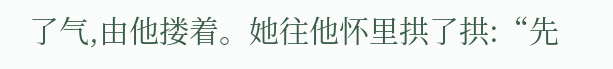了气,由他搂着。她往他怀里拱了拱:“先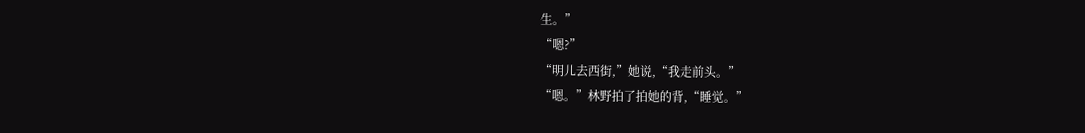生。”
“嗯?”
“明儿去西街,”她说,“我走前头。”
“嗯。”林野拍了拍她的背,“睡觉。”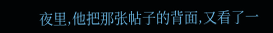夜里,他把那张帖子的背面,又看了一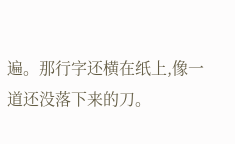遍。那行字还横在纸上,像一道还没落下来的刀。